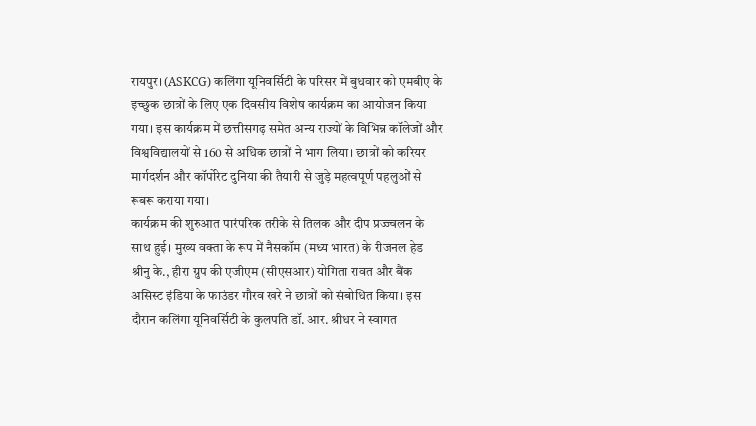रायपुर। (ASKCG) कलिंगा यूनिवर्सिटी के परिसर में बुधवार को एमबीए के इच्छुक छात्रों के लिए एक दिवसीय विशेष कार्यक्रम का आयोजन किया गया। इस कार्यक्रम में छत्तीसगढ़ समेत अन्य राज्यों के विभिन्न कॉलेजों और विश्वविद्यालयों से 160 से अधिक छात्रों ने भाग लिया। छात्रों को करियर मार्गदर्शन और कॉर्पोरेट दुनिया की तैयारी से जुड़े महत्वपूर्ण पहलुओं से रूबरू कराया गया।
कार्यक्रम की शुरुआत पारंपरिक तरीके से तिलक और दीप प्रज्ज्वलन के साथ हुई। मुख्य वक्ता के रूप में नैसकॉम (मध्य भारत) के रीजनल हेड श्रीनु के., हीरा ग्रुप की एजीएम (सीएसआर) योगिता रावत और बैंक असिस्ट इंडिया के फाउंडर गौरव खरे ने छात्रों को संबोधित किया। इस दौरान कलिंगा यूनिवर्सिटी के कुलपति डॉ. आर. श्रीधर ने स्वागत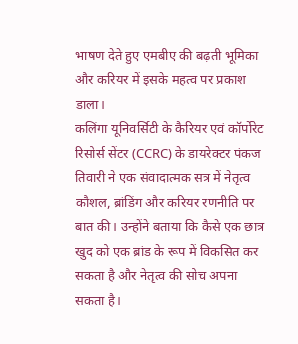भाषण देते हुए एमबीए की बढ़ती भूमिका और करियर में इसके महत्व पर प्रकाश डाला।
कलिंगा यूनिवर्सिटी के कैरियर एवं कॉर्पोरेट रिसोर्स सेंटर (CCRC) के डायरेक्टर पंकज तिवारी ने एक संवादात्मक सत्र में नेतृत्व कौशल, ब्रांडिंग और करियर रणनीति पर बात की। उन्होंने बताया कि कैसे एक छात्र खुद को एक ब्रांड के रूप में विकसित कर सकता है और नेतृत्व की सोच अपना सकता है।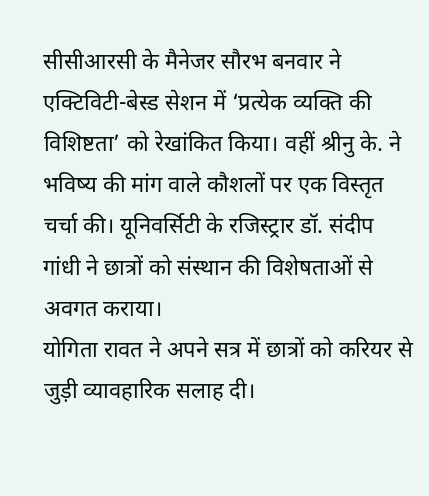सीसीआरसी के मैनेजर सौरभ बनवार ने एक्टिविटी-बेस्ड सेशन में ‘प्रत्येक व्यक्ति की विशिष्टता’ को रेखांकित किया। वहीं श्रीनु के. ने भविष्य की मांग वाले कौशलों पर एक विस्तृत चर्चा की। यूनिवर्सिटी के रजिस्ट्रार डॉ. संदीप गांधी ने छात्रों को संस्थान की विशेषताओं से अवगत कराया।
योगिता रावत ने अपने सत्र में छात्रों को करियर से जुड़ी व्यावहारिक सलाह दी।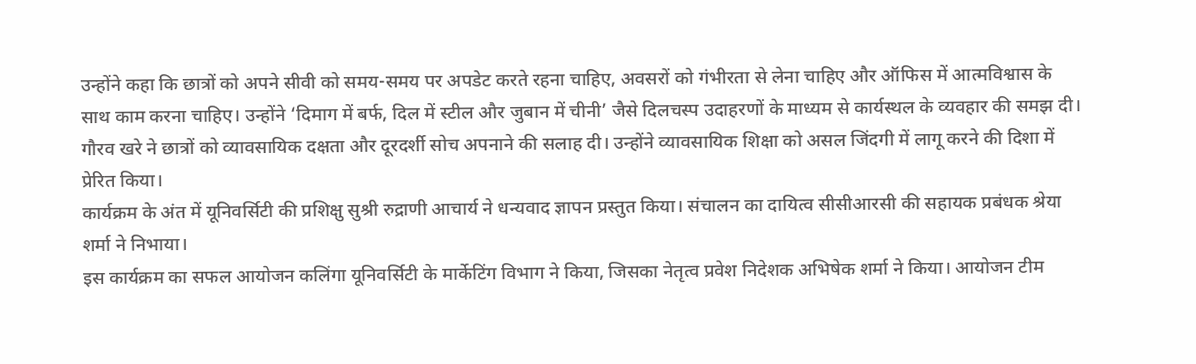उन्होंने कहा कि छात्रों को अपने सीवी को समय-समय पर अपडेट करते रहना चाहिए, अवसरों को गंभीरता से लेना चाहिए और ऑफिस में आत्मविश्वास के साथ काम करना चाहिए। उन्होंने ‘दिमाग में बर्फ, दिल में स्टील और जुबान में चीनी’ जैसे दिलचस्प उदाहरणों के माध्यम से कार्यस्थल के व्यवहार की समझ दी।
गौरव खरे ने छात्रों को व्यावसायिक दक्षता और दूरदर्शी सोच अपनाने की सलाह दी। उन्होंने व्यावसायिक शिक्षा को असल जिंदगी में लागू करने की दिशा में प्रेरित किया।
कार्यक्रम के अंत में यूनिवर्सिटी की प्रशिक्षु सुश्री रुद्राणी आचार्य ने धन्यवाद ज्ञापन प्रस्तुत किया। संचालन का दायित्व सीसीआरसी की सहायक प्रबंधक श्रेया शर्मा ने निभाया।
इस कार्यक्रम का सफल आयोजन कलिंगा यूनिवर्सिटी के मार्केटिंग विभाग ने किया, जिसका नेतृत्व प्रवेश निदेशक अभिषेक शर्मा ने किया। आयोजन टीम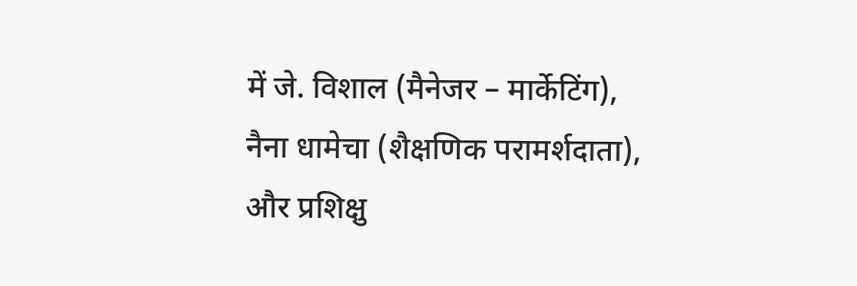में जे. विशाल (मैनेजर – मार्केटिंग), नैना धामेचा (शैक्षणिक परामर्शदाता), और प्रशिक्षु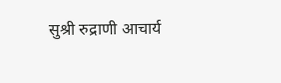सुश्री रुद्राणी आचार्य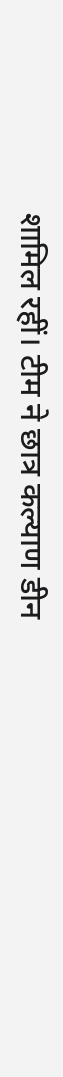शामिल रहीं। टीम ने छात्र कल्याण डीन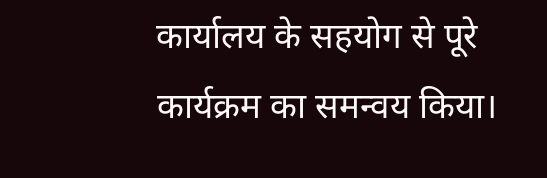कार्यालय के सहयोग से पूरे कार्यक्रम का समन्वय किया।